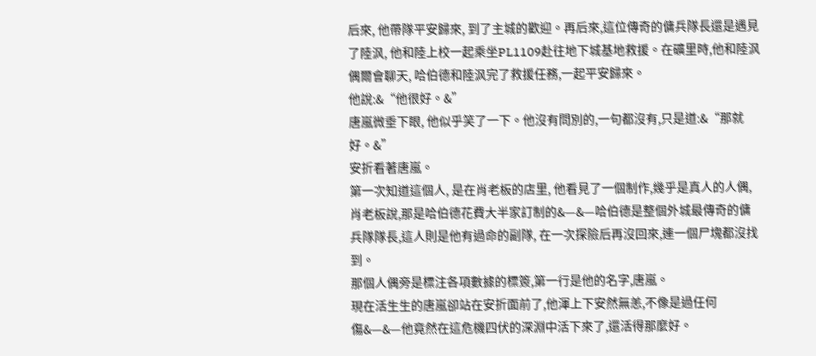后來, 他帶隊平安歸來, 到了主城的歡迎。再后來,這位傳奇的傭兵隊長還是遇見了陸沨, 他和陸上校一起乘坐PL1109赴往地下城基地救援。在礦里時,他和陸沨偶爾會聊天, 哈伯德和陸沨完了救援任務,一起平安歸來。
他說:&“他很好。&”
唐嵐微垂下眼, 他似乎笑了一下。他沒有問別的,一句都沒有,只是道:&“那就好。&”
安折看著唐嵐。
第一次知道這個人, 是在肖老板的店里, 他看見了一個制作,幾乎是真人的人偶,肖老板說,那是哈伯德花費大半家訂制的&—&—哈伯德是整個外城最傳奇的傭兵隊隊長,這人則是他有過命的副隊, 在一次探險后再沒回來,連一個尸塊都沒找到。
那個人偶旁是標注各項數據的標簽,第一行是他的名字,唐嵐。
現在活生生的唐嵐卻站在安折面前了,他渾上下安然無恙,不像是過任何傷&—&—他竟然在這危機四伏的深淵中活下來了,還活得那麼好。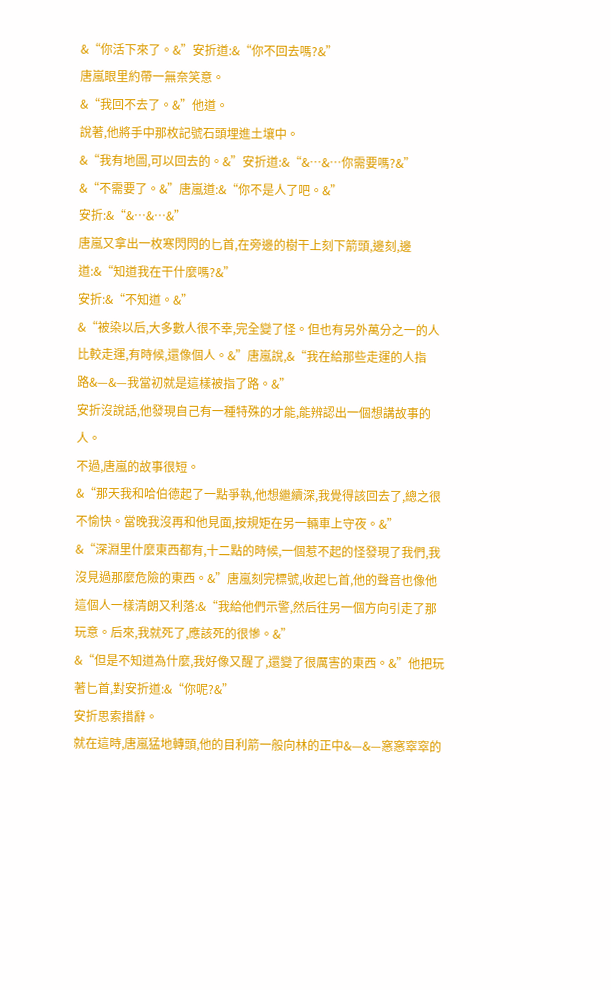&“你活下來了。&”安折道:&“你不回去嗎?&”
唐嵐眼里約帶一無奈笑意。
&“我回不去了。&”他道。
說著,他將手中那枚記號石頭埋進土壤中。
&“我有地圖,可以回去的。&”安折道:&“&…&…你需要嗎?&”
&“不需要了。&”唐嵐道:&“你不是人了吧。&”
安折:&“&…&…&”
唐嵐又拿出一枚寒閃閃的匕首,在旁邊的樹干上刻下箭頭,邊刻,邊道:&“知道我在干什麼嗎?&”
安折:&“不知道。&”
&“被染以后,大多數人很不幸,完全變了怪。但也有另外萬分之一的人比較走運,有時候,還像個人。&”唐嵐說,&“我在給那些走運的人指路&—&—我當初就是這樣被指了路。&”
安折沒說話,他發現自己有一種特殊的才能,能辨認出一個想講故事的人。
不過,唐嵐的故事很短。
&“那天我和哈伯德起了一點爭執,他想繼續深,我覺得該回去了,總之很不愉快。當晚我沒再和他見面,按規矩在另一輛車上守夜。&”
&“深淵里什麼東西都有,十二點的時候,一個惹不起的怪發現了我們,我沒見過那麼危險的東西。&”唐嵐刻完標號,收起匕首,他的聲音也像他這個人一樣清朗又利落:&“我給他們示警,然后往另一個方向引走了那玩意。后來,我就死了,應該死的很慘。&”
&“但是不知道為什麼,我好像又醒了,還變了很厲害的東西。&”他把玩著匕首,對安折道:&“你呢?&”
安折思索措辭。
就在這時,唐嵐猛地轉頭,他的目利箭一般向林的正中&—&—窸窸窣窣的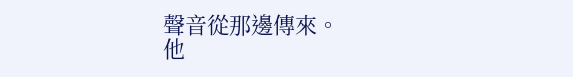聲音從那邊傳來。
他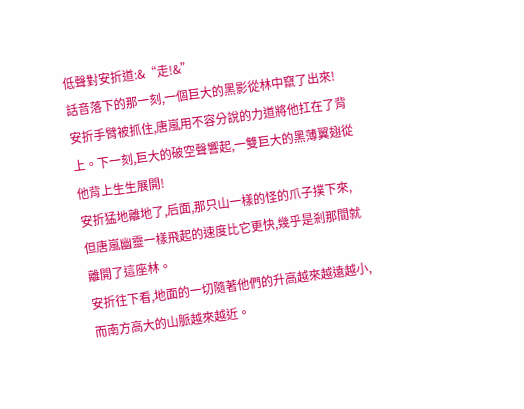低聲對安折道:&“走!&”
話音落下的那一刻,一個巨大的黑影從林中竄了出來!
安折手臂被抓住,唐嵐用不容分說的力道將他扛在了背上。下一刻,巨大的破空聲響起,一雙巨大的黑薄翼翅從他背上生生展開!
安折猛地離地了,后面,那只山一樣的怪的爪子撲下來,但唐嵐幽靈一樣飛起的速度比它更快,幾乎是剎那間就離開了這座林。
安折往下看,地面的一切隨著他們的升高越來越遠越小,而南方高大的山脈越來越近。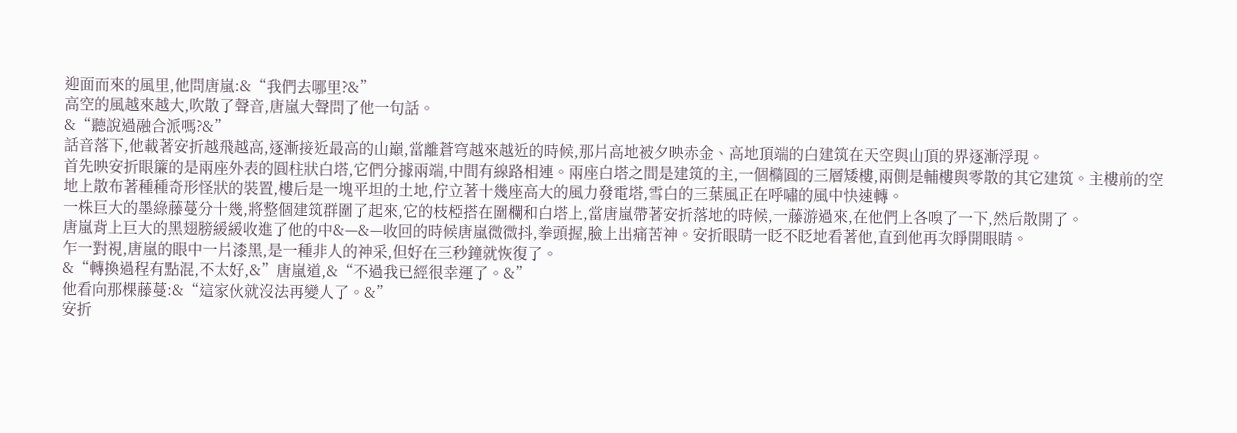迎面而來的風里,他問唐嵐:&“我們去哪里?&”
高空的風越來越大,吹散了聲音,唐嵐大聲問了他一句話。
&“聽說過融合派嗎?&”
話音落下,他載著安折越飛越高,逐漸接近最高的山巔,當離蒼穹越來越近的時候,那片高地被夕映赤金、高地頂端的白建筑在天空與山頂的界逐漸浮現。
首先映安折眼簾的是兩座外表的圓柱狀白塔,它們分據兩端,中間有線路相連。兩座白塔之間是建筑的主,一個橢圓的三層矮樓,兩側是輔樓與零散的其它建筑。主樓前的空地上散布著種種奇形怪狀的裝置,樓后是一塊平坦的土地,佇立著十幾座高大的風力發電塔,雪白的三葉風正在呼嘯的風中快速轉。
一株巨大的墨綠藤蔓分十幾,將整個建筑群圍了起來,它的枝椏搭在圍欄和白塔上,當唐嵐帶著安折落地的時候,一藤游過來,在他們上各嗅了一下,然后散開了。
唐嵐背上巨大的黑翅膀緩緩收進了他的中&—&—收回的時候唐嵐微微抖,拳頭握,臉上出痛苦神。安折眼睛一眨不眨地看著他,直到他再次睜開眼睛。
乍一對視,唐嵐的眼中一片漆黑,是一種非人的神采,但好在三秒鐘就恢復了。
&“轉換過程有點混,不太好,&”唐嵐道,&“不過我已經很幸運了。&”
他看向那棵藤蔓:&“這家伙就沒法再變人了。&”
安折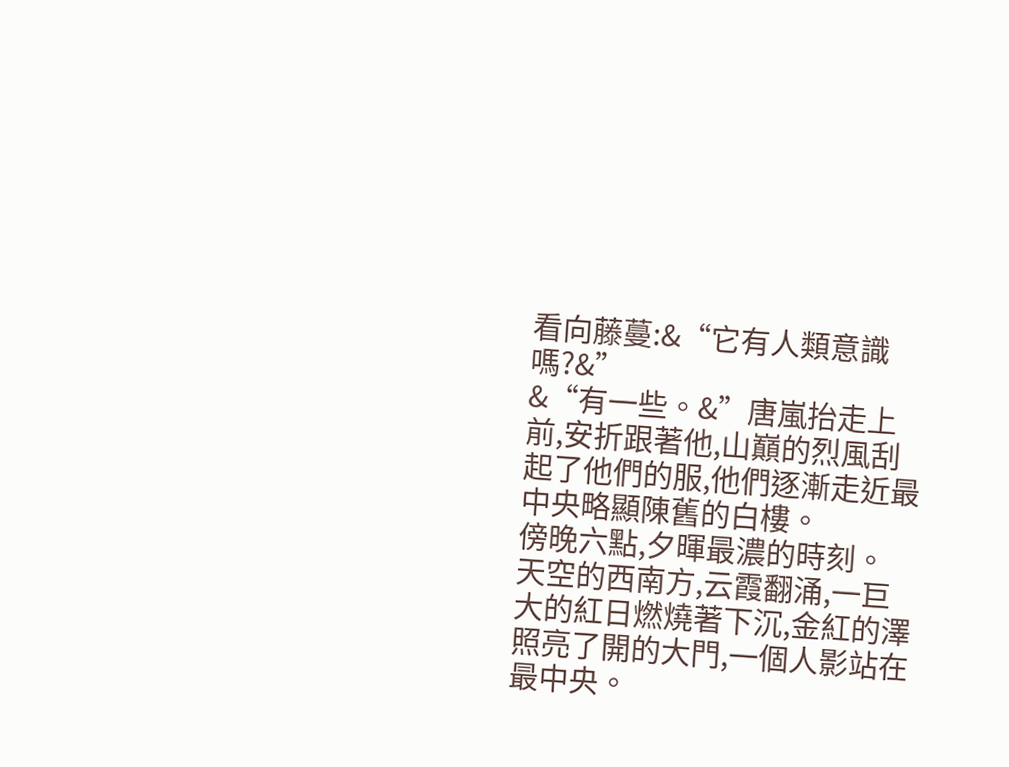看向藤蔓:&“它有人類意識嗎?&”
&“有一些。&”唐嵐抬走上前,安折跟著他,山巔的烈風刮起了他們的服,他們逐漸走近最中央略顯陳舊的白樓。
傍晚六點,夕暉最濃的時刻。
天空的西南方,云霞翻涌,一巨大的紅日燃燒著下沉,金紅的澤照亮了開的大門,一個人影站在最中央。